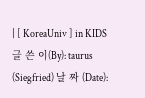| [ KoreaUniv ] in KIDS 글 쓴 이(By): taurus (Siegfried) 날 짜 (Date):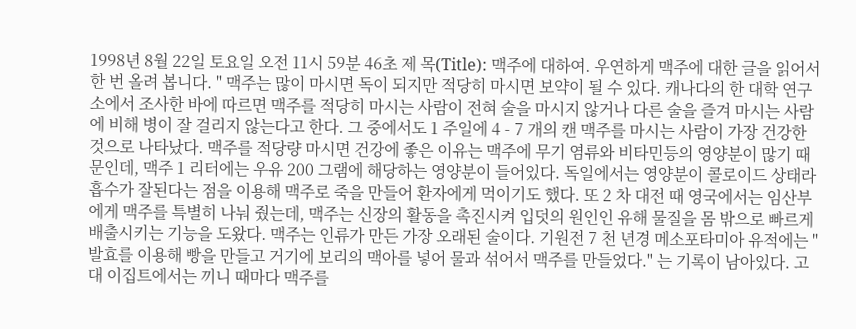1998년 8월 22일 토요일 오전 11시 59분 46초 제 목(Title): 맥주에 대하여. 우연하게 맥주에 대한 글을 읽어서 한 번 올려 봅니다. " 맥주는 많이 마시면 독이 되지만 적당히 마시면 보약이 될 수 있다. 캐나다의 한 대학 연구소에서 조사한 바에 따르면 맥주를 적당히 마시는 사람이 전혀 술을 마시지 않거나 다른 술을 즐겨 마시는 사람에 비해 병이 잘 걸리지 않는다고 한다. 그 중에서도 1 주일에 4 - 7 개의 캔 맥주를 마시는 사람이 가장 건강한 것으로 나타났다. 맥주를 적당량 마시면 건강에 좋은 이유는 맥주에 무기 염류와 비타민등의 영양분이 많기 때문인데, 맥주 1 리터에는 우유 200 그램에 해당하는 영양분이 들어있다. 독일에서는 영양분이 콜로이드 상태라 흡수가 잘된다는 점을 이용해 맥주로 죽을 만들어 환자에게 먹이기도 했다. 또 2 차 대전 때 영국에서는 임산부에게 맥주를 특별히 나눠 줬는데, 맥주는 신장의 활동을 촉진시켜 입덧의 원인인 유해 물질을 몸 밖으로 빠르게 배출시키는 기능을 도왔다. 맥주는 인류가 만든 가장 오래된 술이다. 기원전 7 천 년경 메소포타미아 유적에는 " 발효를 이용해 빵을 만들고 거기에 보리의 맥아를 넣어 물과 섞어서 맥주를 만들었다." 는 기록이 남아있다. 고대 이집트에서는 끼니 때마다 맥주를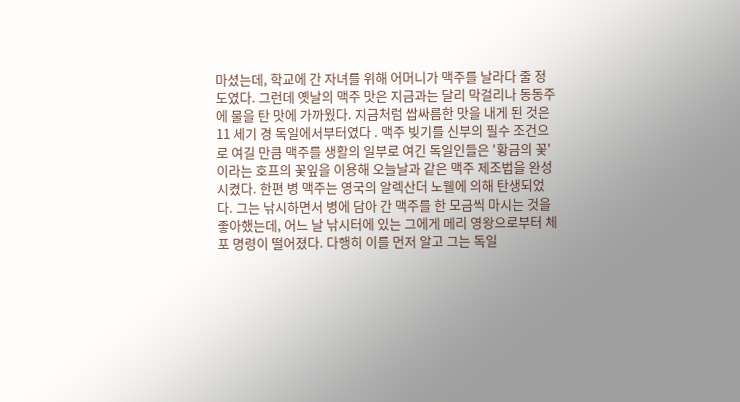마셨는데, 학교에 간 자녀를 위해 어머니가 맥주를 날라다 줄 정도였다. 그런데 옛날의 맥주 맛은 지금과는 달리 막걸리나 동동주에 물을 탄 맛에 가까웠다. 지금처럼 쌉싸름한 맛을 내게 된 것은 11 세기 경 독일에서부터였다 . 맥주 빚기를 신부의 필수 조건으로 여길 만큼 맥주를 생활의 일부로 여긴 독일인들은 '황금의 꽃'이라는 호프의 꽃잎을 이용해 오늘날과 같은 맥주 제조법을 완성시켰다. 한편 병 맥주는 영국의 알렉산더 노웰에 의해 탄생되었다. 그는 낚시하면서 병에 담아 간 맥주를 한 모금씩 마시는 것을 좋아했는데, 어느 날 낚시터에 있는 그에게 메리 영왕으로부터 체포 명령이 떨어졌다. 다행히 이를 먼저 알고 그는 독일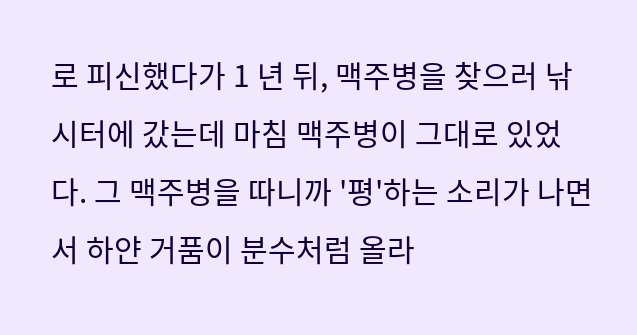로 피신했다가 1 년 뒤, 맥주병을 찾으러 낚시터에 갔는데 마침 맥주병이 그대로 있었다. 그 맥주병을 따니까 '평'하는 소리가 나면서 하얀 거품이 분수처럼 올라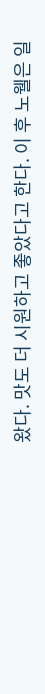왔다. 맛도 더 시원하고 좋았다고 한다. 이 후 노웰은 일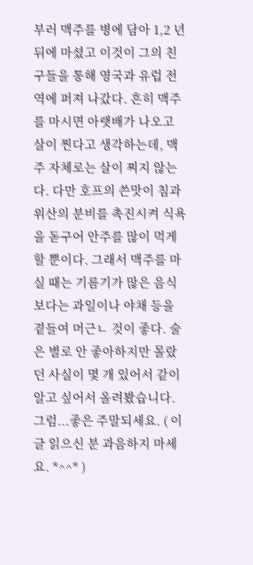부러 맥주를 병에 담아 1,2 년 뒤에 마셨고 이것이 그의 친구들을 통해 영국과 유럽 전역에 퍼져 나갔다. 흔히 맥주를 마시면 아랫배가 나오고 살이 찐다고 생각하는데, 맥주 자체로는 살이 찌지 않는다. 다만 호프의 쓴맛이 침과 위산의 분비를 촉진시켜 식욕을 돋구어 안주를 많이 먹게 할 뿐이다. 그래서 맥주를 마실 때는 기름기가 많은 음식보다는 과일이나 야채 등을 곁들여 머근ㄴ 것이 좋다. 술은 별로 안 좋아하지만 몰랐던 사실이 몇 개 있어서 같이 알고 싶어서 올려봤습니다. 그럼...좋은 주말되세요. ( 이 글 읽으신 분 과음하지 마세요. *^^* )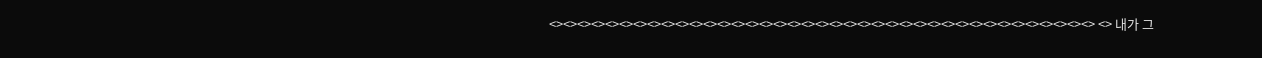<><><><><><><><><><><><><><><><><><><><><><><><><><><><><><><><><><><><><><><> <> 내가 그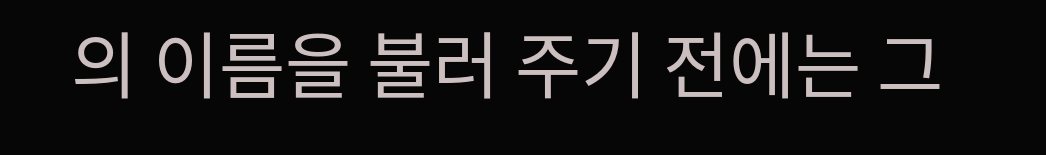의 이름을 불러 주기 전에는 그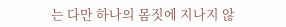는 다만 하나의 몸짓에 지나지 않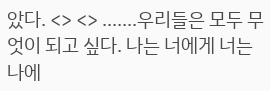았다. <> <> .......우리들은 모두 무엇이 되고 싶다. 나는 너에게 너는 나에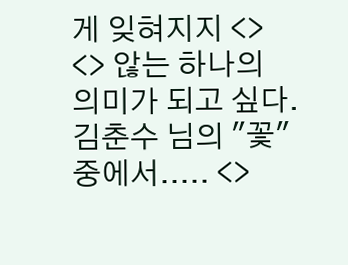게 잊혀지지 <> <> 않는 하나의 의미가 되고 싶다. 김춘수 님의 "꽃"중에서..... <>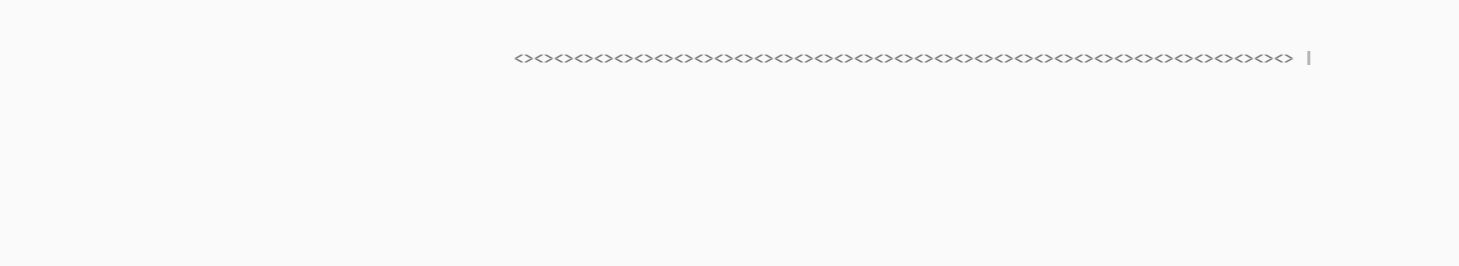<><><><><><><><><><><><><><><><><><><><><><><><><><><><><><><><><><><><><><><> |